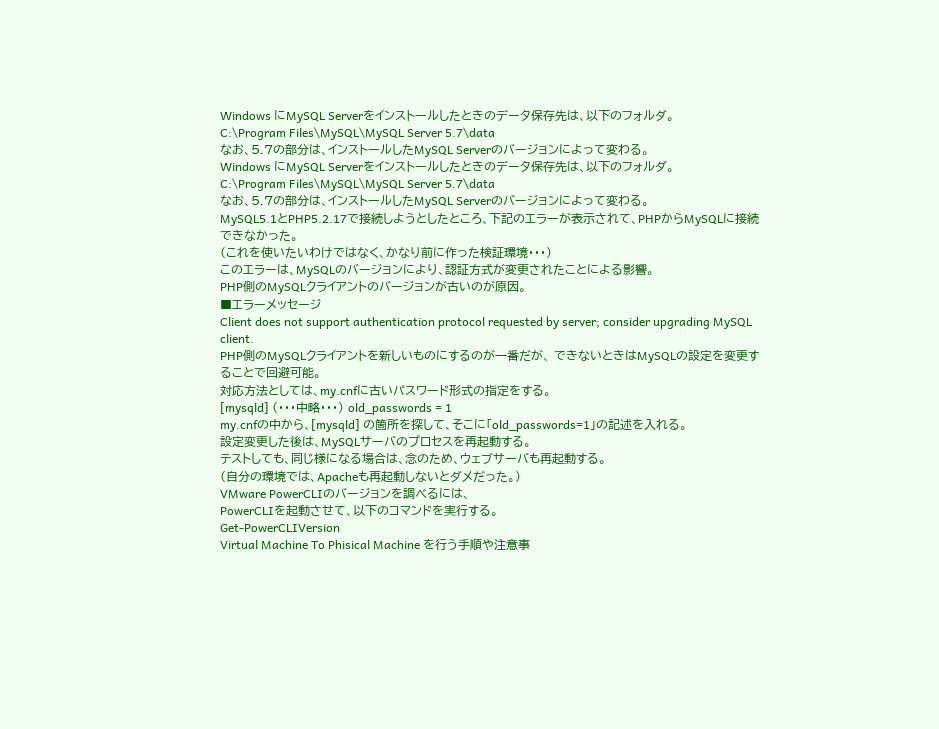Windows にMySQL Serverをインストールしたときのデータ保存先は、以下のフォルダ。
C:\Program Files\MySQL\MySQL Server 5.7\data
なお、5.7の部分は、インストールしたMySQL Serverのバージョンによって変わる。
Windows にMySQL Serverをインストールしたときのデータ保存先は、以下のフォルダ。
C:\Program Files\MySQL\MySQL Server 5.7\data
なお、5.7の部分は、インストールしたMySQL Serverのバージョンによって変わる。
MySQL5.1とPHP5.2.17で接続しようとしたところ、下記のエラーが表示されて、PHPからMySQLに接続できなかった。
(これを使いたいわけではなく、かなり前に作った検証環境・・・)
このエラーは、MySQLのバージョンにより、認証方式が変更されたことによる影響。
PHP側のMySQLクライアントのバージョンが古いのが原因。
■エラーメッセージ
Client does not support authentication protocol requested by server; consider upgrading MySQL client.
PHP側のMySQLクライアントを新しいものにするのが一番だが、 できないときはMySQLの設定を変更することで回避可能。
対応方法としては、my.cnfに古いパスワード形式の指定をする。
[mysqld] (・・・中略・・・) old_passwords = 1
my.cnfの中から、[mysqld] の箇所を探して、そこに「old_passwords=1」の記述を入れる。
設定変更した後は、MySQLサーバのプロセスを再起動する。
テストしても、同じ様になる場合は、念のため、ウェブサーバも再起動する。
(自分の環境では、Apacheも再起動しないとダメだった。)
VMware PowerCLIのバージョンを調べるには、
PowerCLIを起動させて、以下のコマンドを実行する。
Get-PowerCLIVersion
Virtual Machine To Phisical Machine を行う手順や注意事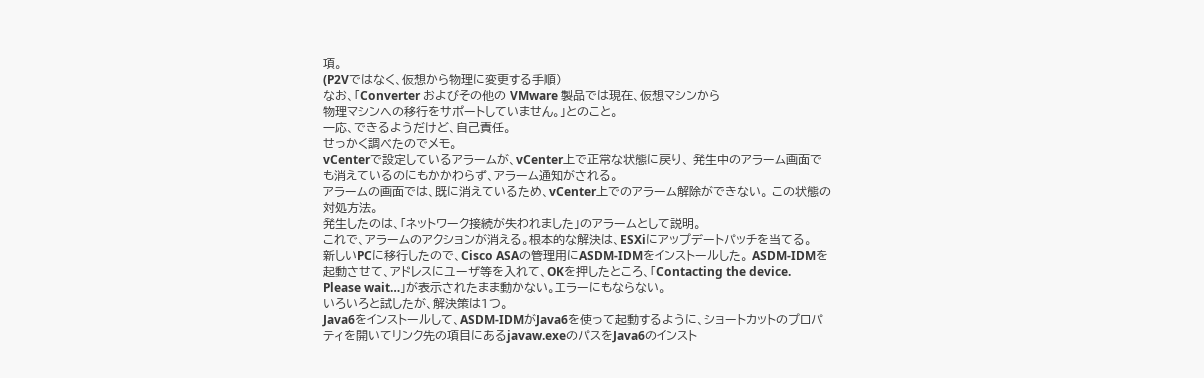項。
(P2Vではなく、仮想から物理に変更する手順)
なお、「Converter およびその他の VMware 製品では現在、仮想マシンから
物理マシンへの移行をサポートしていません。」とのこと。
一応、できるようだけど、自己責任。
せっかく調べたのでメモ。
vCenterで設定しているアラームが、vCenter上で正常な状態に戻り、 発生中のアラーム画面でも消えているのにもかかわらず、アラーム通知がされる。
アラームの画面では、既に消えているため、vCenter上でのアラーム解除ができない。 この状態の対処方法。
発生したのは、「ネットワーク接続が失われました」のアラームとして説明。
これで、アラームのアクションが消える。根本的な解決は、ESXiにアップデートパッチを当てる。
新しいPCに移行したので、Cisco ASAの管理用にASDM-IDMをインストールした。 ASDM-IDMを起動させて、アドレスにユーザ等を入れて、OKを押したところ、「Contacting the device. Please wait…」が表示されたまま動かない。エラーにもならない。
いろいろと試したが、解決策は1つ。
Java6をインストールして、ASDM-IDMがJava6を使って起動するように、ショートカットのプロパティを開いてリンク先の項目にあるjavaw.exeのパスをJava6のインスト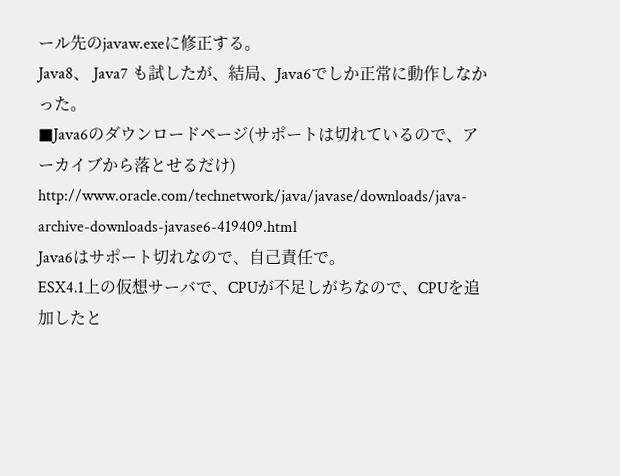ール先のjavaw.exeに修正する。
Java8、 Java7 も試したが、結局、Java6でしか正常に動作しなかった。
■Java6のダウンロードページ(サポートは切れているので、アーカイブから落とせるだけ)
http://www.oracle.com/technetwork/java/javase/downloads/java-archive-downloads-javase6-419409.html
Java6はサポート切れなので、自己責任で。
ESX4.1上の仮想サーバで、CPUが不足しがちなので、CPUを追加したと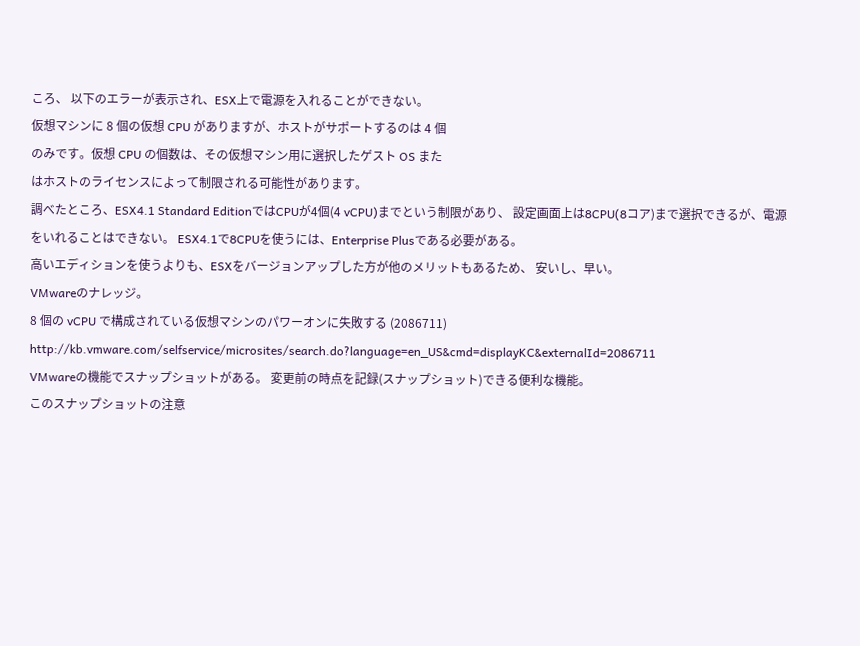ころ、 以下のエラーが表示され、ESX上で電源を入れることができない。
仮想マシンに 8 個の仮想 CPU がありますが、ホストがサポートするのは 4 個
のみです。仮想 CPU の個数は、その仮想マシン用に選択したゲスト OS また
はホストのライセンスによって制限される可能性があります。
調べたところ、ESX4.1 Standard EditionではCPUが4個(4 vCPU)までという制限があり、 設定画面上は8CPU(8コア)まで選択できるが、電源をいれることはできない。 ESX4.1で8CPUを使うには、Enterprise Plusである必要がある。
高いエディションを使うよりも、ESXをバージョンアップした方が他のメリットもあるため、 安いし、早い。
VMwareのナレッジ。
8 個の vCPU で構成されている仮想マシンのパワーオンに失敗する (2086711)
http://kb.vmware.com/selfservice/microsites/search.do?language=en_US&cmd=displayKC&externalId=2086711
VMwareの機能でスナップショットがある。 変更前の時点を記録(スナップショット)できる便利な機能。
このスナップショットの注意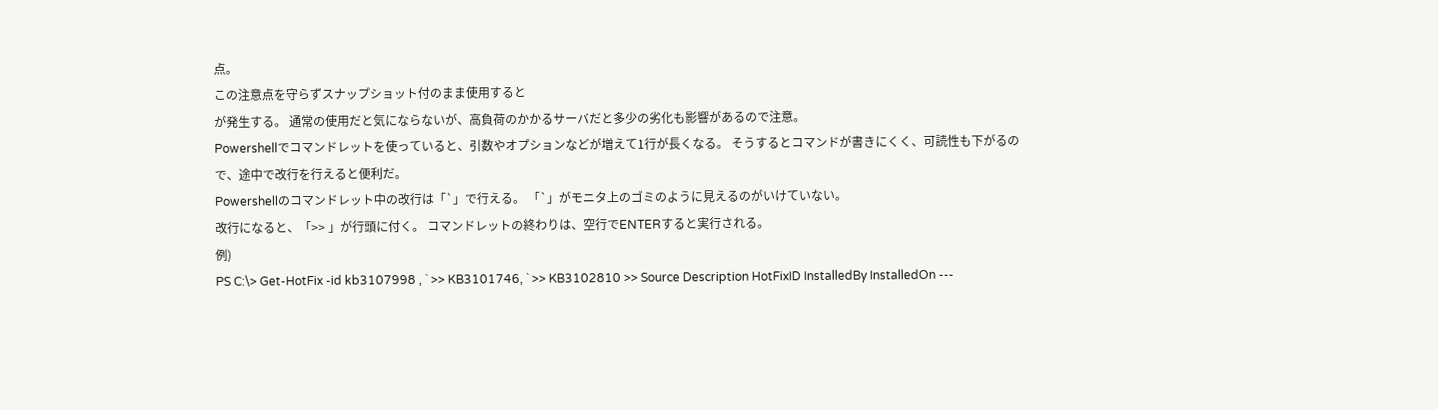点。
この注意点を守らずスナップショット付のまま使用すると
が発生する。 通常の使用だと気にならないが、高負荷のかかるサーバだと多少の劣化も影響があるので注意。
Powershellでコマンドレットを使っていると、引数やオプションなどが増えて1行が長くなる。 そうするとコマンドが書きにくく、可読性も下がるので、途中で改行を行えると便利だ。
Powershellのコマンドレット中の改行は「`」で行える。 「`」がモニタ上のゴミのように見えるのがいけていない。
改行になると、「>> 」が行頭に付く。 コマンドレットの終わりは、空行でENTERすると実行される。
例)
PS C:\> Get-HotFix -id kb3107998 , ` >> KB3101746, ` >> KB3102810 >> Source Description HotFixID InstalledBy InstalledOn ---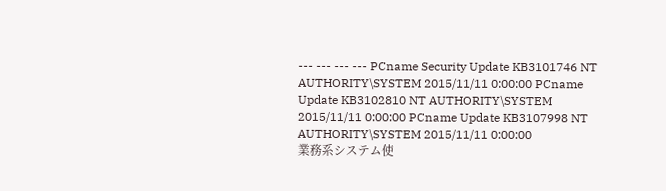--- --- --- --- PCname Security Update KB3101746 NT AUTHORITY\SYSTEM 2015/11/11 0:00:00 PCname Update KB3102810 NT AUTHORITY\SYSTEM 2015/11/11 0:00:00 PCname Update KB3107998 NT AUTHORITY\SYSTEM 2015/11/11 0:00:00
業務系システム使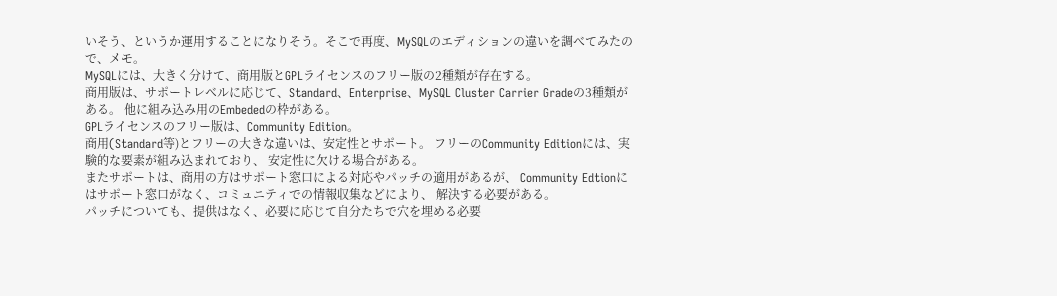いそう、というか運用することになりそう。そこで再度、MySQLのエディションの違いを調べてみたので、メモ。
MySQLには、大きく分けて、商用版とGPLライセンスのフリー版の2種類が存在する。
商用版は、サポートレベルに応じて、Standard、Enterprise、MySQL Cluster Carrier Gradeの3種類がある。 他に組み込み用のEmbededの枠がある。
GPLライセンスのフリー版は、Community Edition。
商用(Standard等)とフリーの大きな違いは、安定性とサポート。 フリーのCommunity Editionには、実験的な要素が組み込まれており、 安定性に欠ける場合がある。
またサポートは、商用の方はサポート窓口による対応やパッチの適用があるが、 Community Edtionにはサポート窓口がなく、コミュニティでの情報収集などにより、 解決する必要がある。
パッチについても、提供はなく、必要に応じて自分たちで穴を埋める必要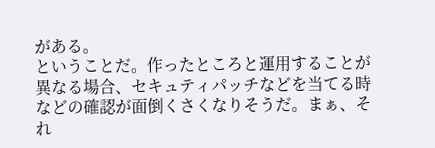がある。
ということだ。作ったところと運用することが異なる場合、セキュティパッチなどを当てる時などの確認が面倒くさくなりそうだ。まぁ、それ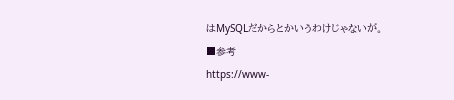はMySQLだからとかいうわけじゃないが。
■参考
https://www-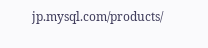jp.mysql.com/products/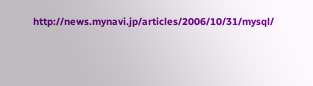http://news.mynavi.jp/articles/2006/10/31/mysql/